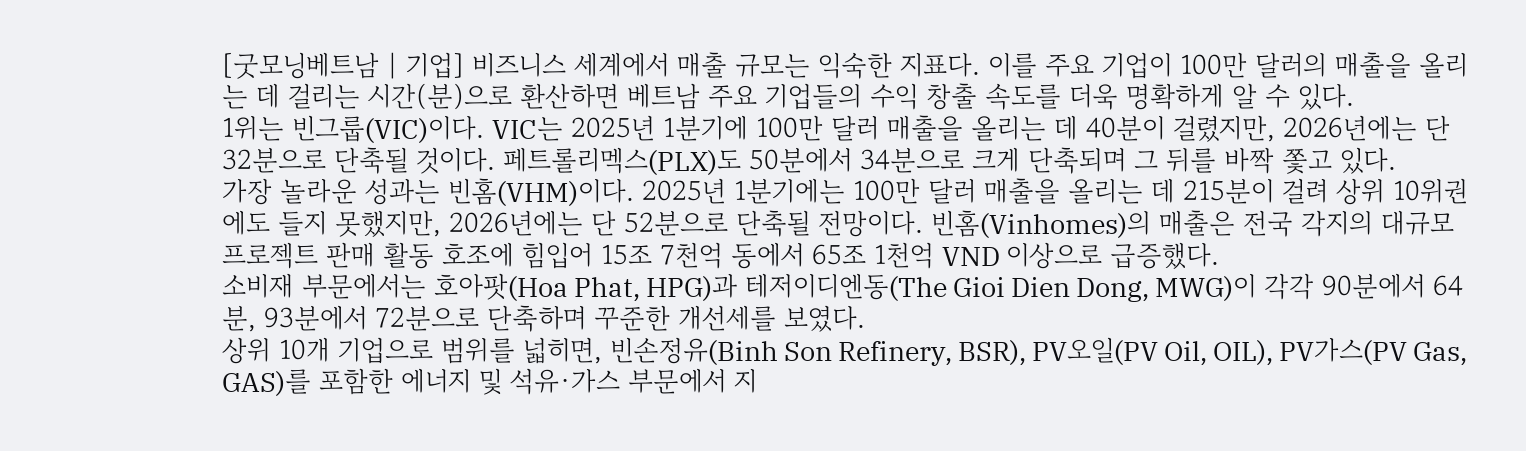[굿모닝베트남 | 기업] 비즈니스 세계에서 매출 규모는 익숙한 지표다. 이를 주요 기업이 100만 달러의 매출을 올리는 데 걸리는 시간(분)으로 환산하면 베트남 주요 기업들의 수익 창출 속도를 더욱 명확하게 알 수 있다.
1위는 빈그룹(VIC)이다. VIC는 2025년 1분기에 100만 달러 매출을 올리는 데 40분이 걸렸지만, 2026년에는 단 32분으로 단축될 것이다. 페트롤리멕스(PLX)도 50분에서 34분으로 크게 단축되며 그 뒤를 바짝 쫓고 있다.
가장 놀라운 성과는 빈홈(VHM)이다. 2025년 1분기에는 100만 달러 매출을 올리는 데 215분이 걸려 상위 10위권에도 들지 못했지만, 2026년에는 단 52분으로 단축될 전망이다. 빈홈(Vinhomes)의 매출은 전국 각지의 대규모 프로젝트 판매 활동 호조에 힘입어 15조 7천억 동에서 65조 1천억 VND 이상으로 급증했다.
소비재 부문에서는 호아팟(Hoa Phat, HPG)과 테저이디엔동(The Gioi Dien Dong, MWG)이 각각 90분에서 64분, 93분에서 72분으로 단축하며 꾸준한 개선세를 보였다.
상위 10개 기업으로 범위를 넓히면, 빈손정유(Binh Son Refinery, BSR), PV오일(PV Oil, OIL), PV가스(PV Gas, GAS)를 포함한 에너지 및 석유·가스 부문에서 지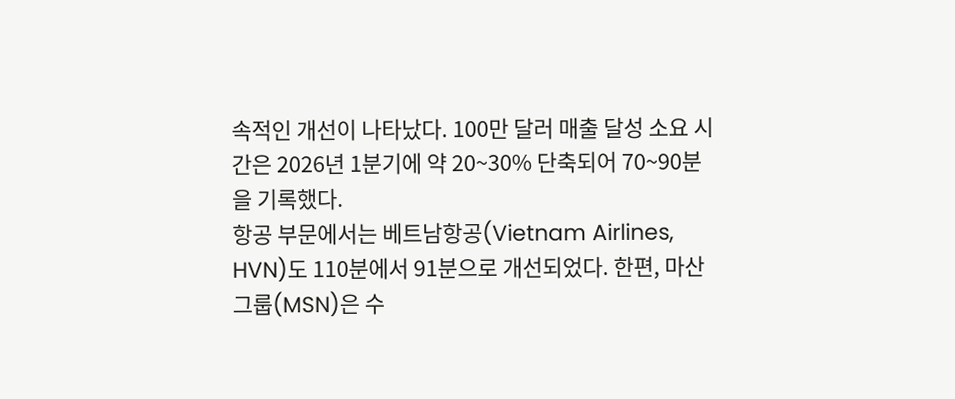속적인 개선이 나타났다. 100만 달러 매출 달성 소요 시간은 2026년 1분기에 약 20~30% 단축되어 70~90분을 기록했다.
항공 부문에서는 베트남항공(Vietnam Airlines, HVN)도 110분에서 91분으로 개선되었다. 한편, 마산그룹(MSN)은 수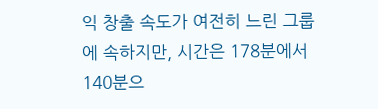익 창출 속도가 여전히 느린 그룹에 속하지만, 시간은 178분에서 140분으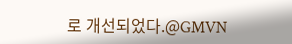로 개선되었다.@GMVN